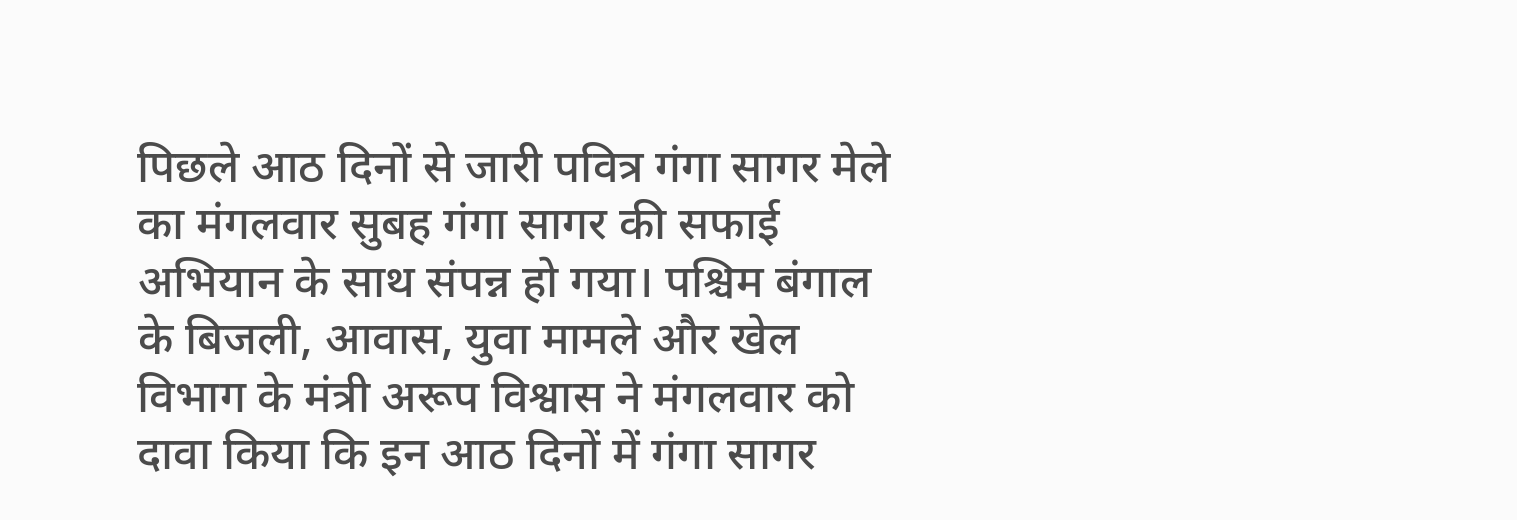पिछले आठ दिनों से जारी पवित्र गंगा सागर मेले का मंगलवार सुबह गंगा सागर की सफाई अभियान के साथ संपन्न हो गया। पश्चिम बंगाल के बिजली, आवास, युवा मामले और खेल विभाग के मंत्री अरूप विश्वास ने मंगलवार को दावा किया कि इन आठ दिनों में गंगा सागर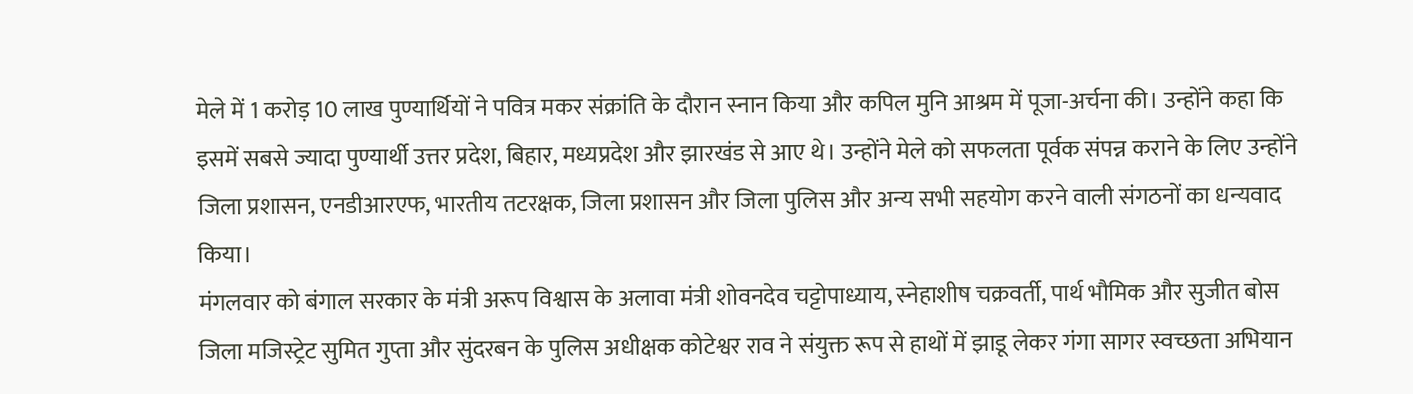मेले में 1 करोड़ 10 लाख पुण्यार्थियों ने पवित्र मकर संक्रांति के दौरान स्नान किया और कपिल मुनि आश्रम में पूजा-अर्चना की। उन्होंने कहा कि इसमें सबसे ज्यादा पुण्यार्थी उत्तर प्रदेश, बिहार, मध्यप्रदेश और झारखंड से आए थे। उन्होंने मेले को सफलता पूर्वक संपन्न कराने के लिए उन्होंने जिला प्रशासन, एनडीआरएफ, भारतीय तटरक्षक, जिला प्रशासन और जिला पुलिस और अन्य सभी सहयोग करने वाली संगठनों का धन्यवाद किया।
मंगलवार को बंगाल सरकार के मंत्री अरूप विश्वास के अलावा मंत्री शोवनदेव चट्टोपाध्याय, स्नेहाशीष चक्रवर्ती, पार्थ भौमिक और सुजीत बोस जिला मजिस्ट्रेट सुमित गुप्ता और सुंदरबन के पुलिस अधीक्षक कोटेश्वर राव ने संयुक्त रूप से हाथों में झाडू लेकर गंगा सागर स्वच्छता अभियान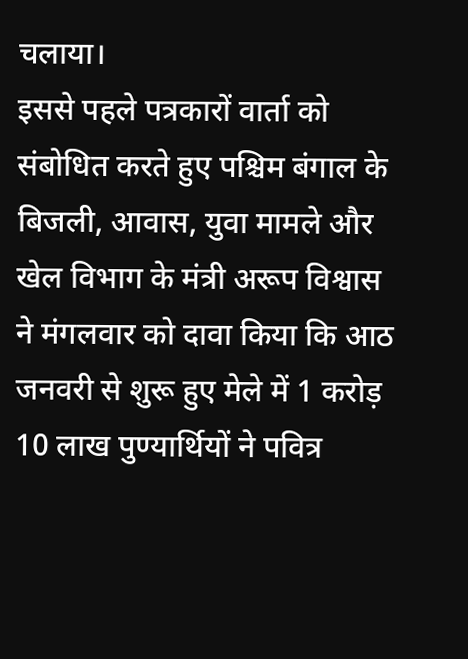चलाया।
इससे पहले पत्रकारों वार्ता को संबोधित करते हुए पश्चिम बंगाल के बिजली, आवास, युवा मामले और खेल विभाग के मंत्री अरूप विश्वास ने मंगलवार को दावा किया कि आठ जनवरी से शुरू हुए मेले में 1 करोड़ 10 लाख पुण्यार्थियों ने पवित्र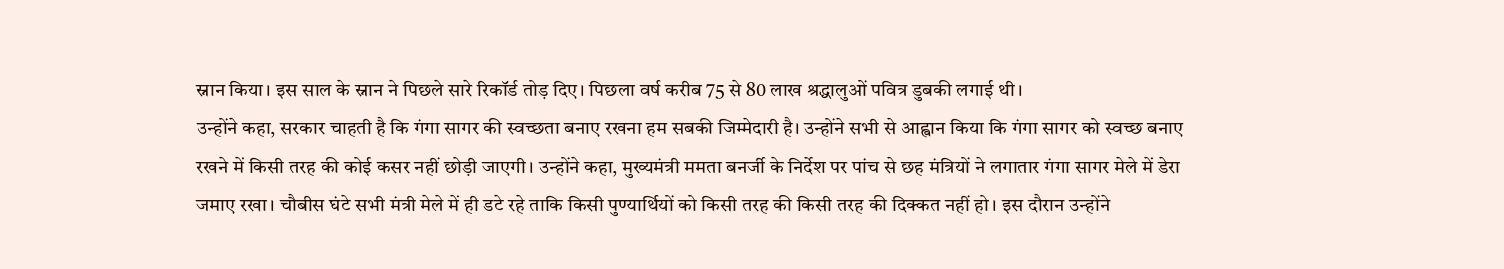स्नान किया। इस साल के स्नान ने पिछले सारे रिकॉर्ड तोड़ दिए। पिछला वर्ष करीब 75 से 80 लाख श्रद्धालुओं पवित्र डुबकी लगाई थी।
उन्होंने कहा, सरकार चाहती है कि गंगा सागर की स्वच्छता बनाए रखना हम सबकी जिम्मेदारी है। उन्होंने सभी से आह्वान किया कि गंगा सागर को स्वच्छ बनाए रखने में किसी तरह की कोई कसर नहीं छोड़ी जाएगी। उन्होंने कहा, मुख्यमंत्री ममता बनर्जी के निर्देश पर पांच से छह मंत्रियों ने लगातार गंगा सागर मेले में डेरा जमाए रखा। चौबीस घंटे सभी मंत्री मेले में ही डटे रहे ताकि किसी पुण्यार्थियों को किसी तरह की किसी तरह की दिक्कत नहीं हो। इस दौरान उन्होंने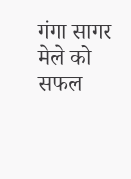गंगा सागर मेले को सफल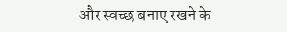और स्वच्छ बनाए रखने के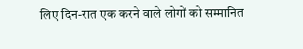लिए दिन-रात एक करने वाले लोगों को सम्मानित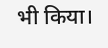भी किया।